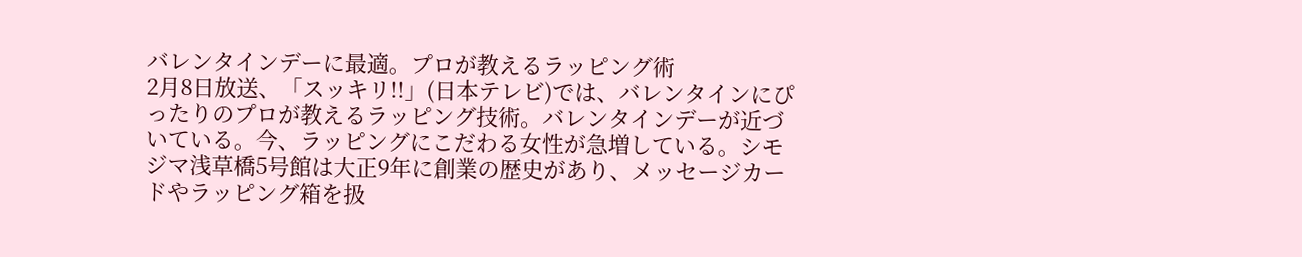バレンタインデーに最適。プロが教えるラッピング術
2月8日放送、「スッキリ!!」(日本テレビ)では、バレンタインにぴったりのプロが教えるラッピング技術。バレンタインデーが近づいている。今、ラッピングにこだわる女性が急増している。シモジマ浅草橋5号館は大正9年に創業の歴史があり、メッセージカードやラッピング箱を扱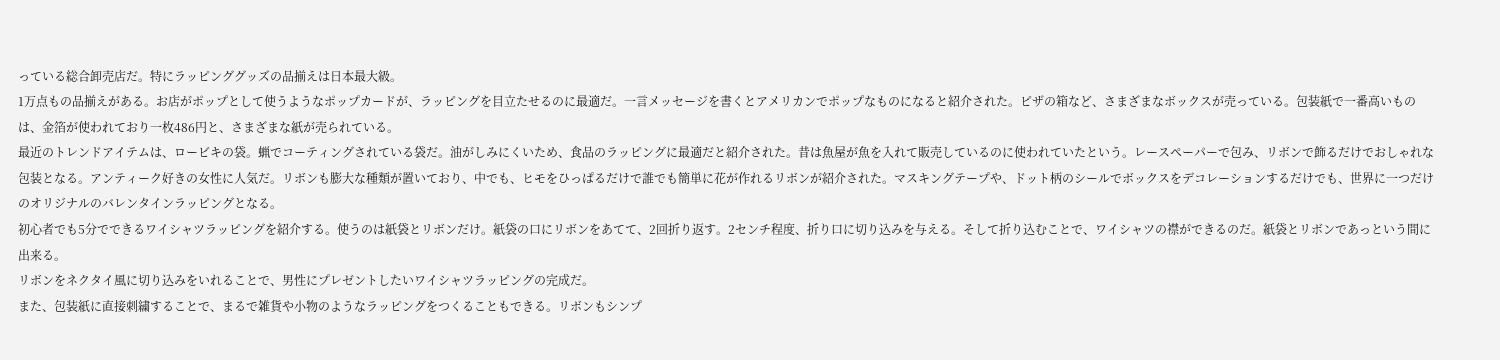っている総合卸売店だ。特にラッピンググッズの品揃えは日本最大級。
1万点もの品揃えがある。お店がポップとして使うようなポップカードが、ラッピングを目立たせるのに最適だ。一言メッセージを書くとアメリカンでポップなものになると紹介された。ピザの箱など、さまざまなボックスが売っている。包装紙で一番高いものは、金箔が使われており一枚486円と、さまざまな紙が売られている。
最近のトレンドアイテムは、ロービキの袋。蝋でコーティングされている袋だ。油がしみにくいため、食品のラッピングに最適だと紹介された。昔は魚屋が魚を入れて販売しているのに使われていたという。レースペーパーで包み、リボンで飾るだけでおしゃれな包装となる。アンティーク好きの女性に人気だ。リボンも膨大な種類が置いており、中でも、ヒモをひっぱるだけで誰でも簡単に花が作れるリボンが紹介された。マスキングテープや、ドット柄のシールでボックスをデコレーションするだけでも、世界に一つだけのオリジナルのバレンタインラッピングとなる。
初心者でも5分でできるワイシャツラッピングを紹介する。使うのは紙袋とリボンだけ。紙袋の口にリボンをあてて、2回折り返す。2センチ程度、折り口に切り込みを与える。そして折り込むことで、ワイシャツの襟ができるのだ。紙袋とリボンであっという間に出来る。
リボンをネクタイ風に切り込みをいれることで、男性にプレゼントしたいワイシャツラッピングの完成だ。
また、包装紙に直接刺繍することで、まるで雑貨や小物のようなラッピングをつくることもできる。リボンもシンプ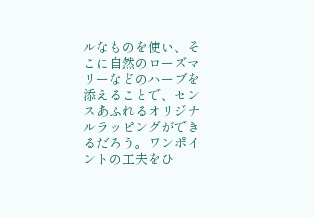ルなものを使い、そこに自然のローズマリーなどのハーブを添えることで、センスあふれるオリジナルラッピングができるだろう。ワンポイントの工夫をひ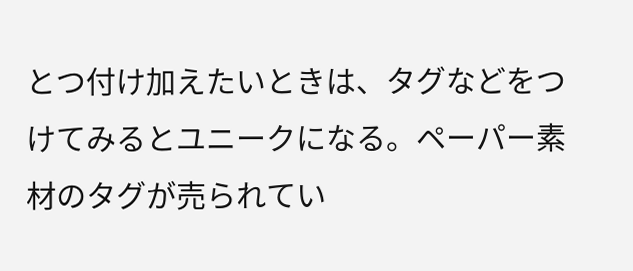とつ付け加えたいときは、タグなどをつけてみるとユニークになる。ペーパー素材のタグが売られてい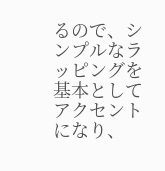るので、シンプルなラッピングを基本としてアクセントになり、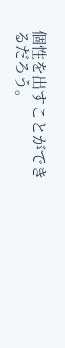個性を出すことができるだろう。